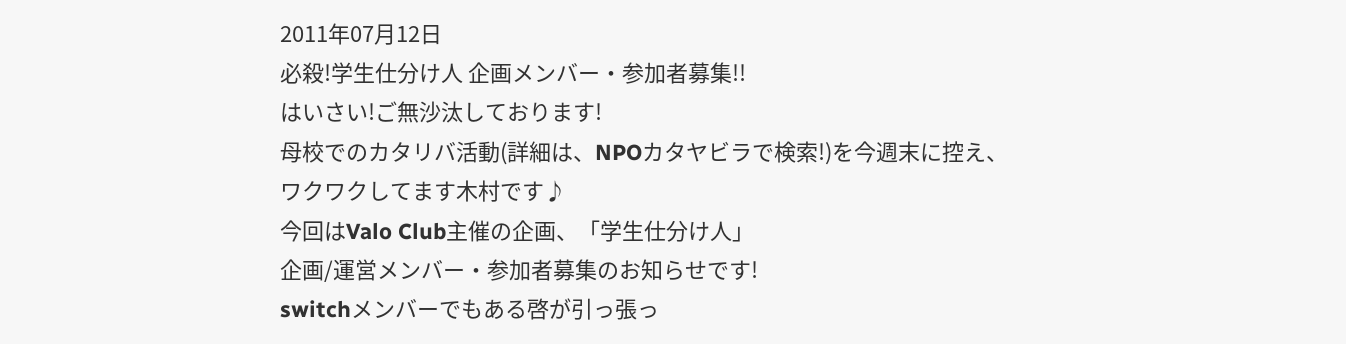2011年07月12日
必殺!学生仕分け人 企画メンバー・参加者募集!!
はいさい!ご無沙汰しております!
母校でのカタリバ活動(詳細は、NPOカタヤビラで検索!)を今週末に控え、
ワクワクしてます木村です♪
今回はValo Club主催の企画、「学生仕分け人」
企画/運営メンバー・参加者募集のお知らせです!
switchメンバーでもある啓が引っ張っ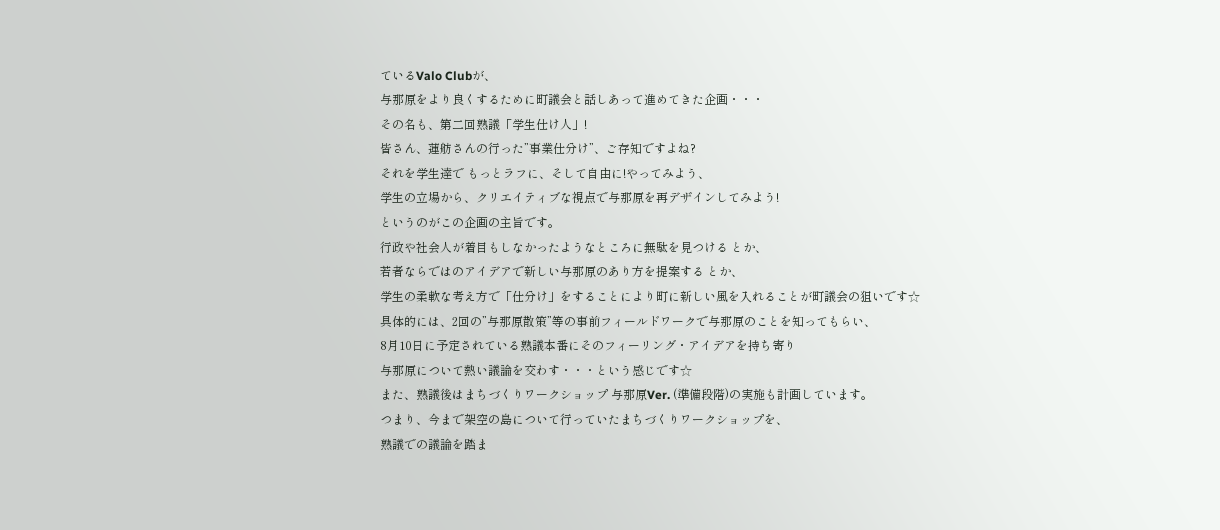ているValo Clubが、
与那原をより良くするために町議会と話しあって進めてきた企画・・・
その名も、第二回熟議「学生仕け人」!
皆さん、蓮舫さんの行った”事業仕分け”、ご存知ですよね?
それを学生達で もっとラフに、そして自由に!やってみよう、
学生の立場から、クリエイティブな視点で与那原を再デザインしてみよう!
というのがこの企画の主旨です。
行政や社会人が着目もしなかったようなところに無駄を見つける とか、
若者ならではのアイデアで新しい与那原のあり方を提案する とか、
学生の柔軟な考え方で「仕分け」をすることにより町に新しい風を入れることが町議会の狙いです☆
具体的には、2回の”与那原散策”等の事前フィールドワークで与那原のことを知ってもらい、
8月10日に予定されている熟議本番にそのフィーリング・アイデアを持ち寄り
与那原について熱い議論を交わす・・・という感じです☆
また、熟議後はまちづくりワークショップ 与那原Ver. (準備段階)の実施も計画しています。
つまり、今まで架空の島について行っていたまちづくりワークショップを、
熟議での議論を踏ま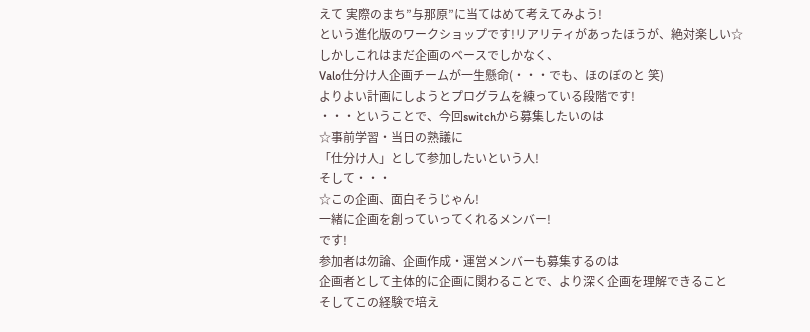えて 実際のまち”与那原”に当てはめて考えてみよう!
という進化版のワークショップです!リアリティがあったほうが、絶対楽しい☆
しかしこれはまだ企画のベースでしかなく、
Valo仕分け人企画チームが一生懸命(・・・でも、ほのぼのと 笑)
よりよい計画にしようとプログラムを練っている段階です!
・・・ということで、今回switchから募集したいのは
☆事前学習・当日の熟議に
「仕分け人」として参加したいという人!
そして・・・
☆この企画、面白そうじゃん!
一緒に企画を創っていってくれるメンバー!
です!
参加者は勿論、企画作成・運営メンバーも募集するのは
企画者として主体的に企画に関わることで、より深く企画を理解できること
そしてこの経験で培え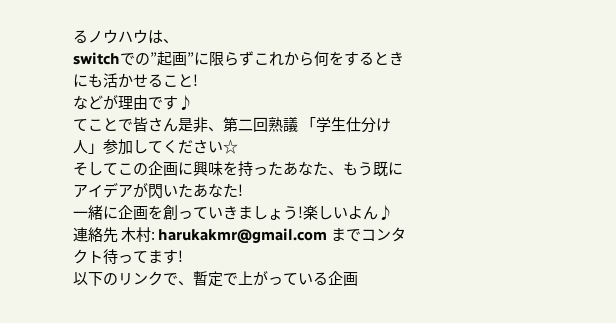るノウハウは、
switchでの”起画”に限らずこれから何をするときにも活かせること!
などが理由です♪
てことで皆さん是非、第二回熟議 「学生仕分け人」参加してください☆
そしてこの企画に興味を持ったあなた、もう既にアイデアが閃いたあなた!
一緒に企画を創っていきましょう!楽しいよん♪
連絡先 木村: harukakmr@gmail.com までコンタクト待ってます!
以下のリンクで、暫定で上がっている企画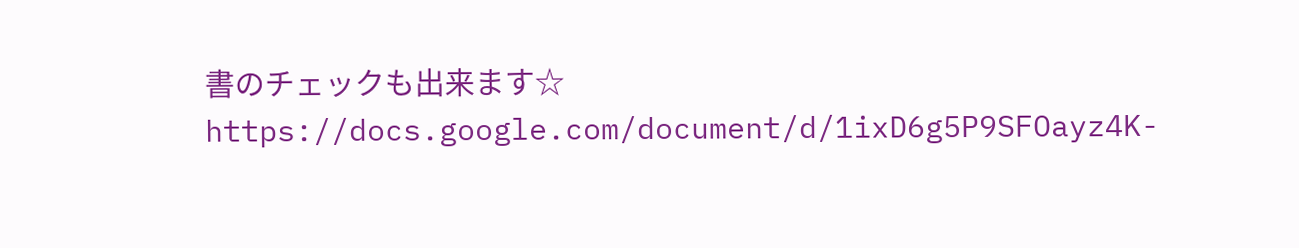書のチェックも出来ます☆
https://docs.google.com/document/d/1ixD6g5P9SFOayz4K-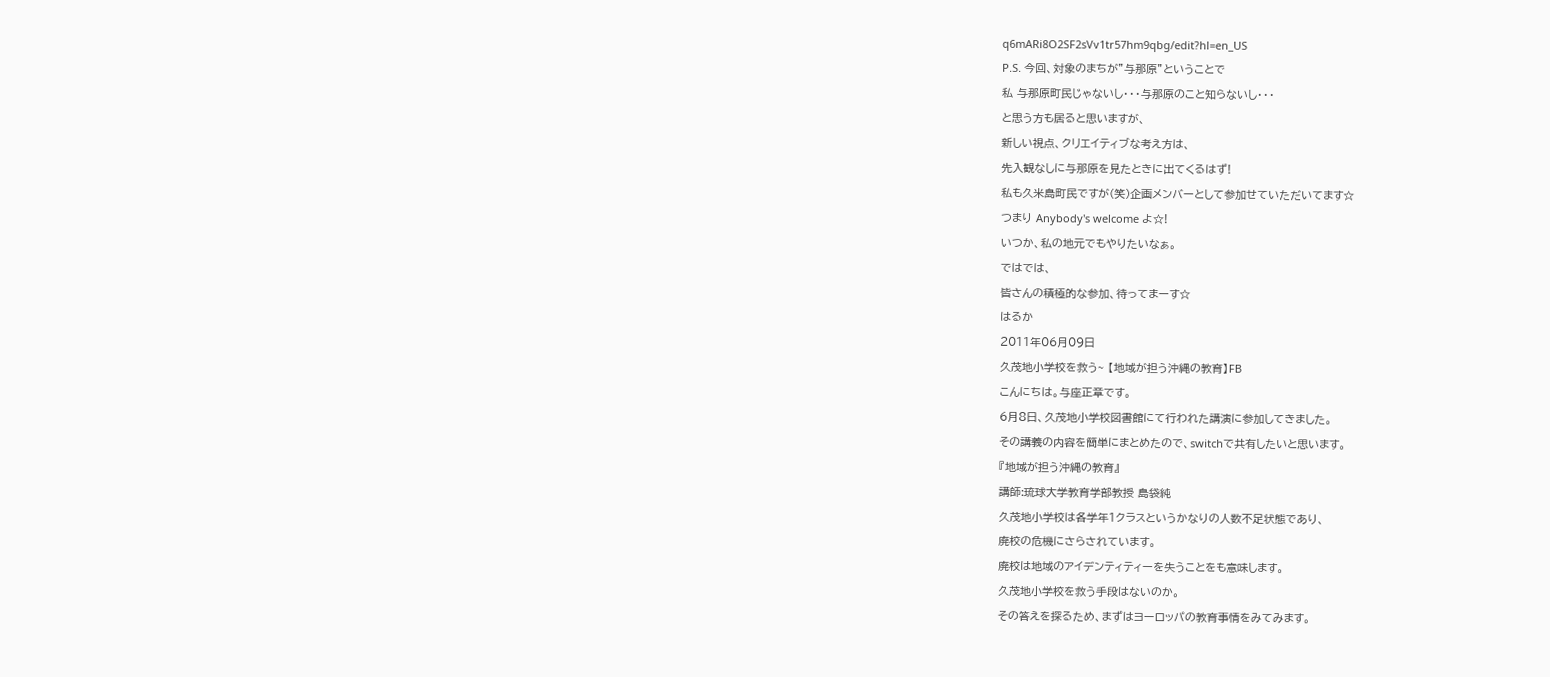q6mARi8O2SF2sVv1tr57hm9qbg/edit?hl=en_US
P.S. 今回、対象のまちが”与那原”ということで
私 与那原町民じゃないし・・・与那原のこと知らないし・・・
と思う方も居ると思いますが、
新しい視点、クリエイティブな考え方は、
先入観なしに与那原を見たときに出てくるはず!
私も久米島町民ですが(笑)企画メンバーとして参加せていただいてます☆
つまり Anybody's welcome よ☆!
いつか、私の地元でもやりたいなぁ。
ではでは、
皆さんの積極的な参加、待ってまーす☆
はるか
2011年06月09日
久茂地小学校を救う~ 【地域が担う沖縄の教育】FB
こんにちは。与座正章です。
6月8日、久茂地小学校図書館にて行われた講演に参加してきました。
その講義の内容を簡単にまとめたので、switchで共有したいと思います。
『地域が担う沖縄の教育』
講師:琉球大学教育学部教授 島袋純
久茂地小学校は各学年1クラスというかなりの人数不足状態であり、
廃校の危機にさらされています。
廃校は地域のアイデンティティーを失うことをも意味します。
久茂地小学校を救う手段はないのか。
その答えを探るため、まずはヨーロッパの教育事情をみてみます。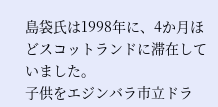島袋氏は1998年に、4か月ほどスコットランドに滞在していました。
子供をエジンバラ市立ドラ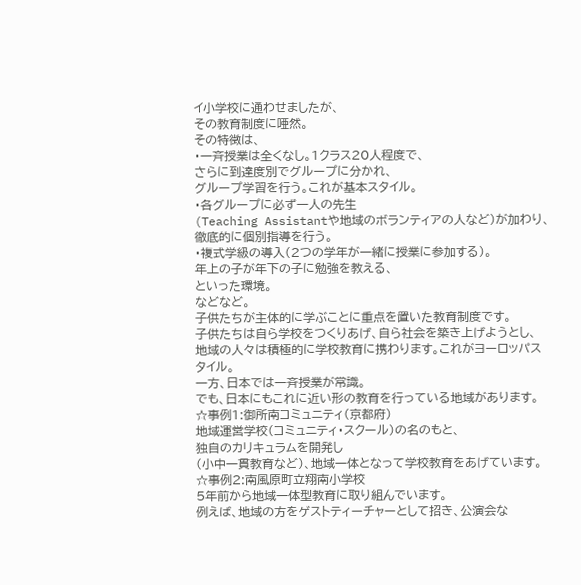イ小学校に通わせましたが、
その教育制度に唖然。
その特徴は、
・一斉授業は全くなし。1クラス20人程度で、
さらに到達度別でグループに分かれ、
グループ学習を行う。これが基本スタイル。
・各グループに必ず一人の先生
(Teaching Assistantや地域のボランティアの人など)が加わり、
徹底的に個別指導を行う。
・複式学級の導入(2つの学年が一緒に授業に参加する)。
年上の子が年下の子に勉強を教える、
といった環境。
などなど。
子供たちが主体的に学ぶことに重点を置いた教育制度です。
子供たちは自ら学校をつくりあげ、自ら社会を築き上げようとし、
地域の人々は積極的に学校教育に携わります。これがヨーロッパスタイル。
一方、日本では一斉授業が常識。
でも、日本にもこれに近い形の教育を行っている地域があります。
☆事例1:御所南コミュニティ(京都府)
地域運営学校(コミュニティ・スクール)の名のもと、
独自のカリキュラムを開発し
(小中一貫教育など)、地域一体となって学校教育をあげています。
☆事例2:南風原町立翔南小学校
5年前から地域一体型教育に取り組んでいます。
例えば、地域の方をゲストティーチャーとして招き、公演会な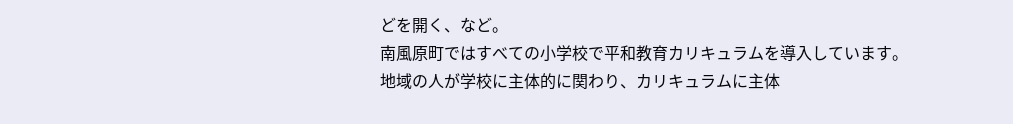どを開く、など。
南風原町ではすべての小学校で平和教育カリキュラムを導入しています。
地域の人が学校に主体的に関わり、カリキュラムに主体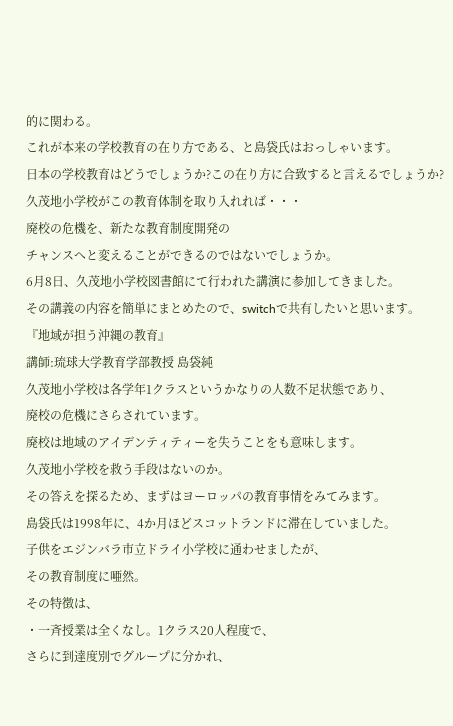的に関わる。
これが本来の学校教育の在り方である、と島袋氏はおっしゃいます。
日本の学校教育はどうでしょうか?この在り方に合致すると言えるでしょうか?
久茂地小学校がこの教育体制を取り入れれば・・・
廃校の危機を、新たな教育制度開発の
チャンスへと変えることができるのではないでしょうか。
6月8日、久茂地小学校図書館にて行われた講演に参加してきました。
その講義の内容を簡単にまとめたので、switchで共有したいと思います。
『地域が担う沖縄の教育』
講師:琉球大学教育学部教授 島袋純
久茂地小学校は各学年1クラスというかなりの人数不足状態であり、
廃校の危機にさらされています。
廃校は地域のアイデンティティーを失うことをも意味します。
久茂地小学校を救う手段はないのか。
その答えを探るため、まずはヨーロッパの教育事情をみてみます。
島袋氏は1998年に、4か月ほどスコットランドに滞在していました。
子供をエジンバラ市立ドライ小学校に通わせましたが、
その教育制度に唖然。
その特徴は、
・一斉授業は全くなし。1クラス20人程度で、
さらに到達度別でグループに分かれ、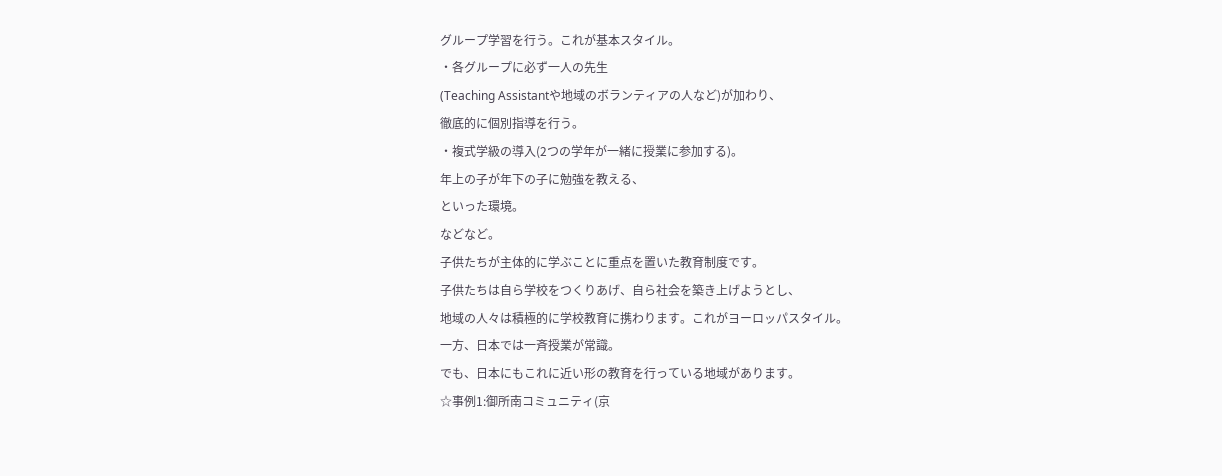グループ学習を行う。これが基本スタイル。
・各グループに必ず一人の先生
(Teaching Assistantや地域のボランティアの人など)が加わり、
徹底的に個別指導を行う。
・複式学級の導入(2つの学年が一緒に授業に参加する)。
年上の子が年下の子に勉強を教える、
といった環境。
などなど。
子供たちが主体的に学ぶことに重点を置いた教育制度です。
子供たちは自ら学校をつくりあげ、自ら社会を築き上げようとし、
地域の人々は積極的に学校教育に携わります。これがヨーロッパスタイル。
一方、日本では一斉授業が常識。
でも、日本にもこれに近い形の教育を行っている地域があります。
☆事例1:御所南コミュニティ(京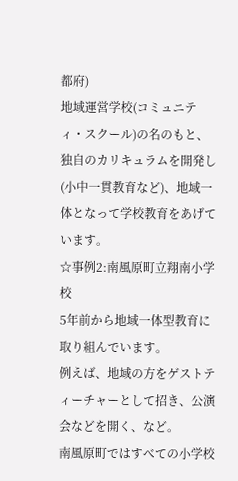都府)
地域運営学校(コミュニティ・スクール)の名のもと、
独自のカリキュラムを開発し
(小中一貫教育など)、地域一体となって学校教育をあげています。
☆事例2:南風原町立翔南小学校
5年前から地域一体型教育に取り組んでいます。
例えば、地域の方をゲストティーチャーとして招き、公演会などを開く、など。
南風原町ではすべての小学校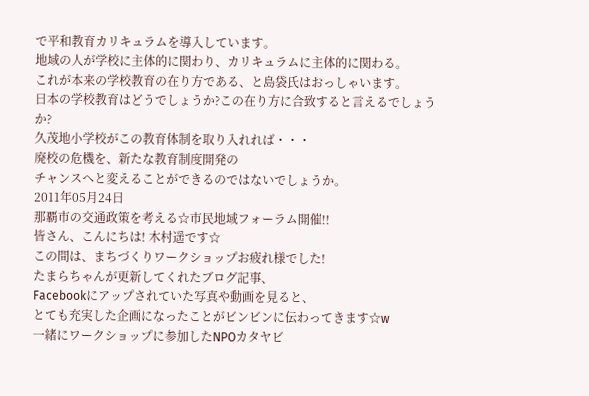で平和教育カリキュラムを導入しています。
地域の人が学校に主体的に関わり、カリキュラムに主体的に関わる。
これが本来の学校教育の在り方である、と島袋氏はおっしゃいます。
日本の学校教育はどうでしょうか?この在り方に合致すると言えるでしょうか?
久茂地小学校がこの教育体制を取り入れれば・・・
廃校の危機を、新たな教育制度開発の
チャンスへと変えることができるのではないでしょうか。
2011年05月24日
那覇市の交通政策を考える☆市民地域フォーラム開催!!
皆さん、こんにちは! 木村遥です☆
この間は、まちづくりワークショップお疲れ様でした!
たまらちゃんが更新してくれたブログ記事、
Facebookにアップされていた写真や動画を見ると、
とても充実した企画になったことがビンビンに伝わってきます☆w
一緒にワークショップに参加したNPOカタヤビ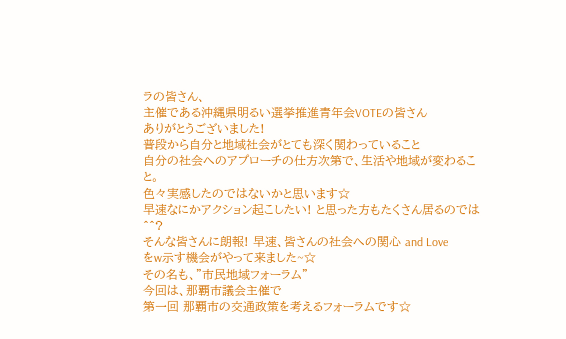ラの皆さん、
主催である沖縄県明るい選挙推進青年会VOTEの皆さん
ありがとうございました!
普段から自分と地域社会がとても深く関わっていること
自分の社会へのアプローチの仕方次第で、生活や地域が変わること。
色々実感したのではないかと思います☆
早速なにかアクション起こしたい! と思った方もたくさん居るのでは^^?
そんな皆さんに朗報! 早速、皆さんの社会への関心 and Love
をw示す機会がやって来ました~☆
その名も、”市民地域フォーラム”
今回は、那覇市議会主催で
第一回 那覇市の交通政策を考えるフォーラムです☆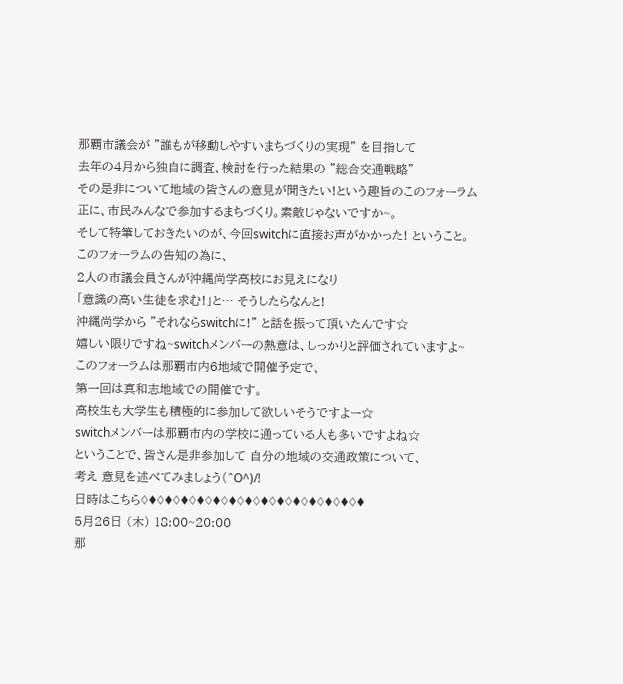那覇市議会が ”誰もが移動しやすいまちづくりの実現” を目指して
去年の4月から独自に調査、検討を行った結果の ”総合交通戦略”
その是非について地域の皆さんの意見が聞きたい!という趣旨のこのフォーラム
正に、市民みんなで参加するまちづくり。素敵じゃないですか~。
そして特筆しておきたいのが、今回switchに直接お声がかかった! ということ。
このフォーラムの告知の為に、
2人の市議会員さんが沖縄尚学高校にお見えになり
「意識の高い生徒を求む!」と… そうしたらなんと!
沖縄尚学から ”それならswitchに!” と話を振って頂いたんです☆
嬉しい限りですね~switchメンバーの熱意は、しっかりと評価されていますよ~
このフォーラムは那覇市内6地域で開催予定で、
第一回は真和志地域での開催です。
高校生も大学生も積極的に参加して欲しいそうですよー☆
switchメンバーは那覇市内の学校に通っている人も多いですよね☆
ということで、皆さん是非参加して 自分の地域の交通政策について、
考え 意見を述べてみましょう(^O^)/!
日時はこちら♢♦♢♦♢♦♢♦♢♦♢♦♢♦♢♦♢♦♢♦♢♦♢♦♢♦♢♦
5月26日 (木) 18:00~20:00
那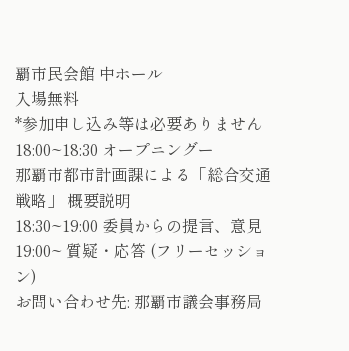覇市民会館 中ホール
入場無料
*参加申し込み等は必要ありません
18:00~18:30 オープニングー
那覇市都市計画課による「総合交通戦略」 概要説明
18:30~19:00 委員からの提言、意見
19:00~ 質疑・応答 (フリーセッション)
お問い合わせ先: 那覇市議会事務局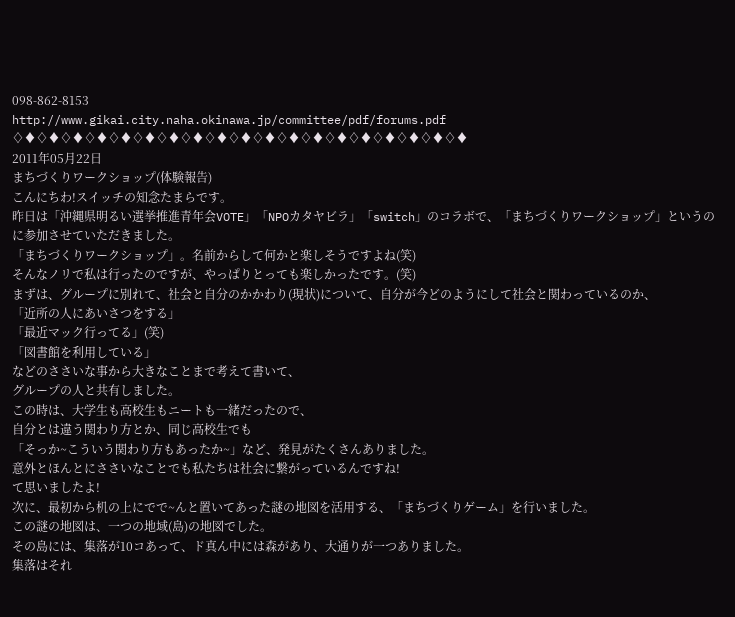098-862-8153
http://www.gikai.city.naha.okinawa.jp/committee/pdf/forums.pdf
♢♦♢♦♢♦♢♦♢♦♢♦♢♦♢♦♢♦♢♦♢♦♢♦♢♦♢♦♢♦♢♦♢♦♢♦♢♦
2011年05月22日
まちづくりワークショップ(体験報告)
こんにちわ!スイッチの知念たまらです。
昨日は「沖縄県明るい選挙推進青年会VOTE」「NPOカタヤビラ」「switch」のコラボで、「まちづくりワークショップ」というのに参加させていただきました。
「まちづくりワークショップ」。名前からして何かと楽しそうですよね(笑)
そんなノリで私は行ったのですが、やっぱりとっても楽しかったです。(笑)
まずは、グループに別れて、社会と自分のかかわり(現状)について、自分が今どのようにして社会と関わっているのか、
「近所の人にあいさつをする」
「最近マック行ってる」(笑)
「図書館を利用している」
などのささいな事から大きなことまで考えて書いて、
グループの人と共有しました。
この時は、大学生も高校生もニートも一緒だったので、
自分とは違う関わり方とか、同じ高校生でも
「そっか~こういう関わり方もあったか~」など、発見がたくさんありました。
意外とほんとにささいなことでも私たちは社会に繋がっているんですね!
て思いましたよ!
次に、最初から机の上にでで~んと置いてあった謎の地図を活用する、「まちづくりゲーム」を行いました。
この謎の地図は、一つの地域(島)の地図でした。
その島には、集落が10コあって、ド真ん中には森があり、大通りが一つありました。
集落はそれ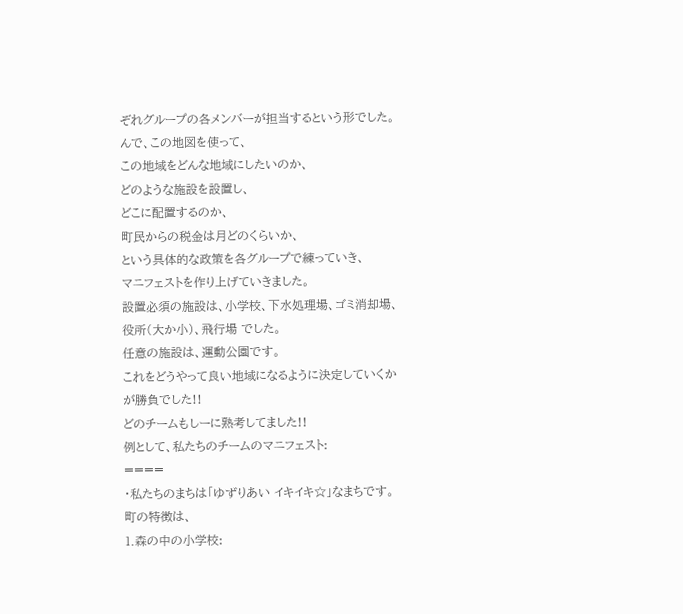ぞれグループの各メンバーが担当するという形でした。
んで、この地図を使って、
この地域をどんな地域にしたいのか、
どのような施設を設置し、
どこに配置するのか、
町民からの税金は月どのくらいか、
という具体的な政策を各グループで練っていき、
マニフェストを作り上げていきました。
設置必須の施設は、小学校、下水処理場、ゴミ消却場、役所(大か小)、飛行場 でした。
任意の施設は、運動公園です。
これをどうやって良い地域になるように決定していくかが勝負でした!!
どのチームもしーに熟考してました!!
例として、私たちのチームのマニフェスト:
====
・私たちのまちは「ゆずりあい イキイキ☆」なまちです。
町の特徴は、
1.森の中の小学校: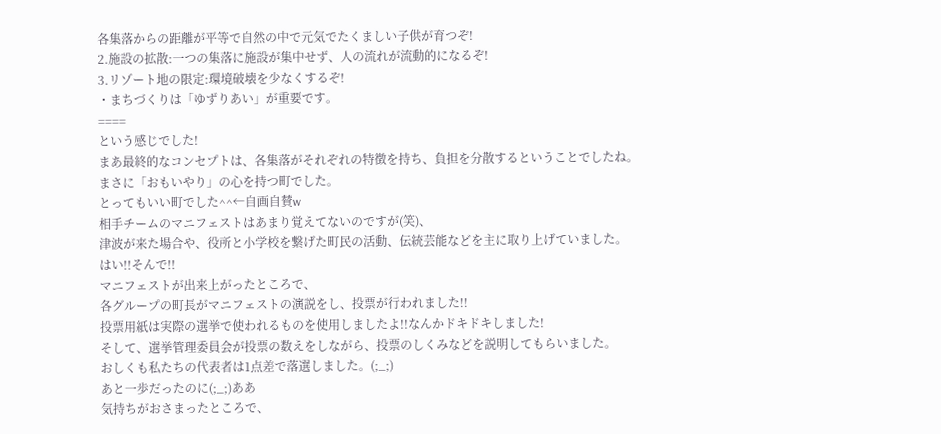各集落からの距離が平等で自然の中で元気でたくましい子供が育つぞ!
2.施設の拡散:一つの集落に施設が集中せず、人の流れが流動的になるぞ!
3.リゾート地の限定:環境破壊を少なくするぞ!
・まちづくりは「ゆずりあい」が重要です。
====
という感じでした!
まあ最終的なコンセプトは、各集落がそれぞれの特徴を持ち、負担を分散するということでしたね。
まさに「おもいやり」の心を持つ町でした。
とってもいい町でした^^←自画自賛w
相手チームのマニフェストはあまり覚えてないのですが(笑)、
津波が来た場合や、役所と小学校を繋げた町民の活動、伝統芸能などを主に取り上げていました。
はい!!そんで!!
マニフェストが出来上がったところで、
各グループの町長がマニフェストの演説をし、投票が行われました!!
投票用紙は実際の選挙で使われるものを使用しましたよ!!なんかドキドキしました!
そして、選挙管理委員会が投票の数えをしながら、投票のしくみなどを説明してもらいました。
おしくも私たちの代表者は1点差で落選しました。(;_;)
あと一歩だったのに(;_;)ああ
気持ちがおさまったところで、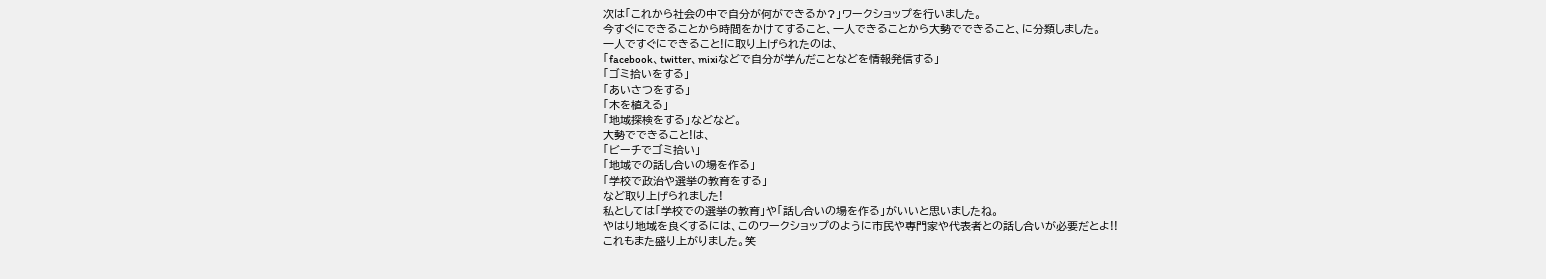次は「これから社会の中で自分が何ができるか?」ワークショップを行いました。
今すぐにできることから時間をかけてすること、一人できることから大勢でできること、に分類しました。
一人ですぐにできること!に取り上げられたのは、
「facebook、twitter、mixiなどで自分が学んだことなどを情報発信する」
「ゴミ拾いをする」
「あいさつをする」
「木を植える」
「地域探検をする」などなど。
大勢でできること!は、
「ビーチでゴミ拾い」
「地域での話し合いの場を作る」
「学校で政治や選挙の教育をする」
など取り上げられました!
私としては「学校での選挙の教育」や「話し合いの場を作る」がいいと思いましたね。
やはり地域を良くするには、このワークショップのように市民や専門家や代表者との話し合いが必要だとよ!!
これもまた盛り上がりました。笑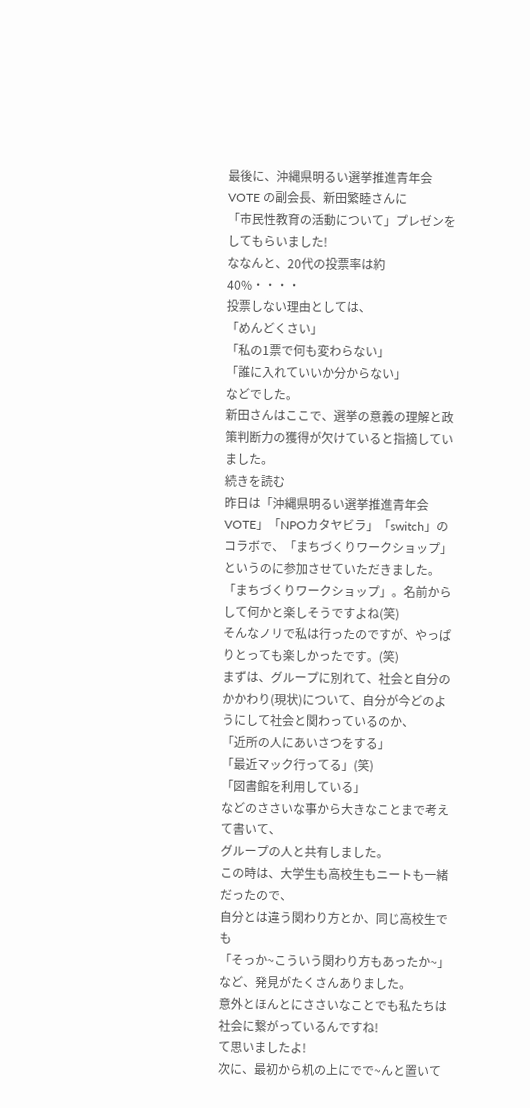最後に、沖縄県明るい選挙推進青年会VOTE の副会長、新田繁睦さんに
「市民性教育の活動について」プレゼンをしてもらいました!
ななんと、20代の投票率は約40%・・・・
投票しない理由としては、
「めんどくさい」
「私の1票で何も変わらない」
「誰に入れていいか分からない」
などでした。
新田さんはここで、選挙の意義の理解と政策判断力の獲得が欠けていると指摘していました。
続きを読む
昨日は「沖縄県明るい選挙推進青年会VOTE」「NPOカタヤビラ」「switch」のコラボで、「まちづくりワークショップ」というのに参加させていただきました。
「まちづくりワークショップ」。名前からして何かと楽しそうですよね(笑)
そんなノリで私は行ったのですが、やっぱりとっても楽しかったです。(笑)
まずは、グループに別れて、社会と自分のかかわり(現状)について、自分が今どのようにして社会と関わっているのか、
「近所の人にあいさつをする」
「最近マック行ってる」(笑)
「図書館を利用している」
などのささいな事から大きなことまで考えて書いて、
グループの人と共有しました。
この時は、大学生も高校生もニートも一緒だったので、
自分とは違う関わり方とか、同じ高校生でも
「そっか~こういう関わり方もあったか~」など、発見がたくさんありました。
意外とほんとにささいなことでも私たちは社会に繋がっているんですね!
て思いましたよ!
次に、最初から机の上にでで~んと置いて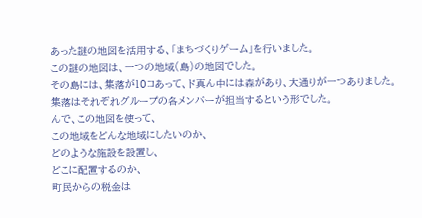あった謎の地図を活用する、「まちづくりゲーム」を行いました。
この謎の地図は、一つの地域(島)の地図でした。
その島には、集落が10コあって、ド真ん中には森があり、大通りが一つありました。
集落はそれぞれグループの各メンバーが担当するという形でした。
んで、この地図を使って、
この地域をどんな地域にしたいのか、
どのような施設を設置し、
どこに配置するのか、
町民からの税金は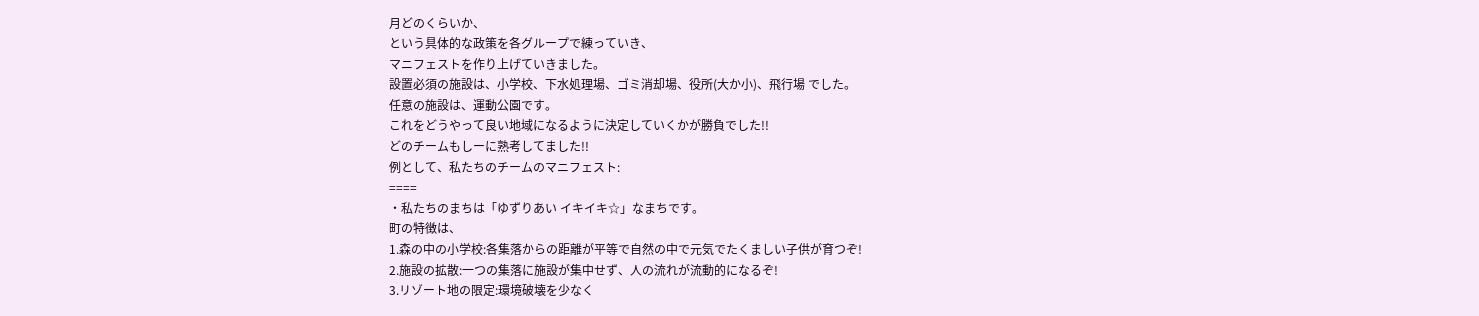月どのくらいか、
という具体的な政策を各グループで練っていき、
マニフェストを作り上げていきました。
設置必須の施設は、小学校、下水処理場、ゴミ消却場、役所(大か小)、飛行場 でした。
任意の施設は、運動公園です。
これをどうやって良い地域になるように決定していくかが勝負でした!!
どのチームもしーに熟考してました!!
例として、私たちのチームのマニフェスト:
====
・私たちのまちは「ゆずりあい イキイキ☆」なまちです。
町の特徴は、
1.森の中の小学校:各集落からの距離が平等で自然の中で元気でたくましい子供が育つぞ!
2.施設の拡散:一つの集落に施設が集中せず、人の流れが流動的になるぞ!
3.リゾート地の限定:環境破壊を少なく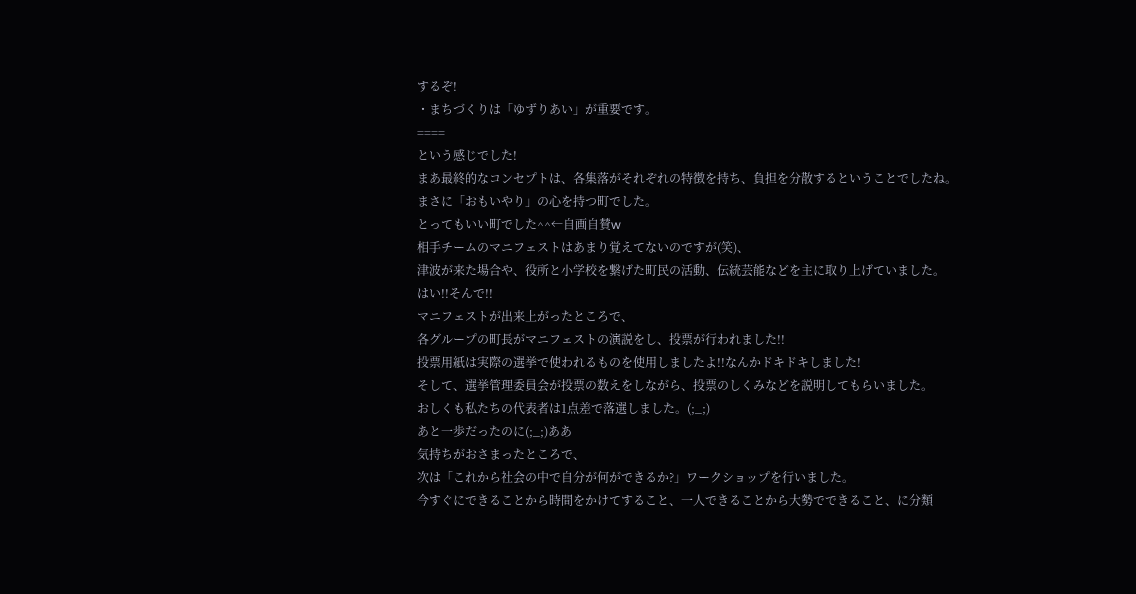するぞ!
・まちづくりは「ゆずりあい」が重要です。
====
という感じでした!
まあ最終的なコンセプトは、各集落がそれぞれの特徴を持ち、負担を分散するということでしたね。
まさに「おもいやり」の心を持つ町でした。
とってもいい町でした^^←自画自賛w
相手チームのマニフェストはあまり覚えてないのですが(笑)、
津波が来た場合や、役所と小学校を繋げた町民の活動、伝統芸能などを主に取り上げていました。
はい!!そんで!!
マニフェストが出来上がったところで、
各グループの町長がマニフェストの演説をし、投票が行われました!!
投票用紙は実際の選挙で使われるものを使用しましたよ!!なんかドキドキしました!
そして、選挙管理委員会が投票の数えをしながら、投票のしくみなどを説明してもらいました。
おしくも私たちの代表者は1点差で落選しました。(;_;)
あと一歩だったのに(;_;)ああ
気持ちがおさまったところで、
次は「これから社会の中で自分が何ができるか?」ワークショップを行いました。
今すぐにできることから時間をかけてすること、一人できることから大勢でできること、に分類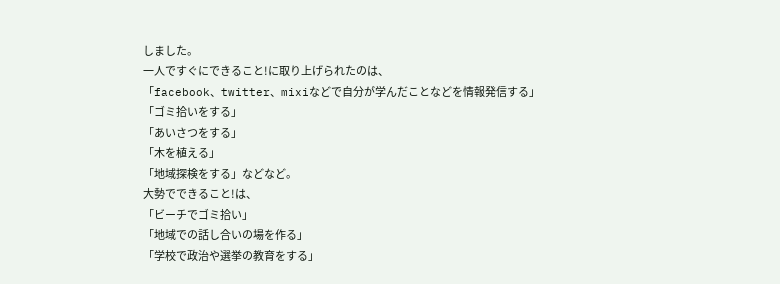しました。
一人ですぐにできること!に取り上げられたのは、
「facebook、twitter、mixiなどで自分が学んだことなどを情報発信する」
「ゴミ拾いをする」
「あいさつをする」
「木を植える」
「地域探検をする」などなど。
大勢でできること!は、
「ビーチでゴミ拾い」
「地域での話し合いの場を作る」
「学校で政治や選挙の教育をする」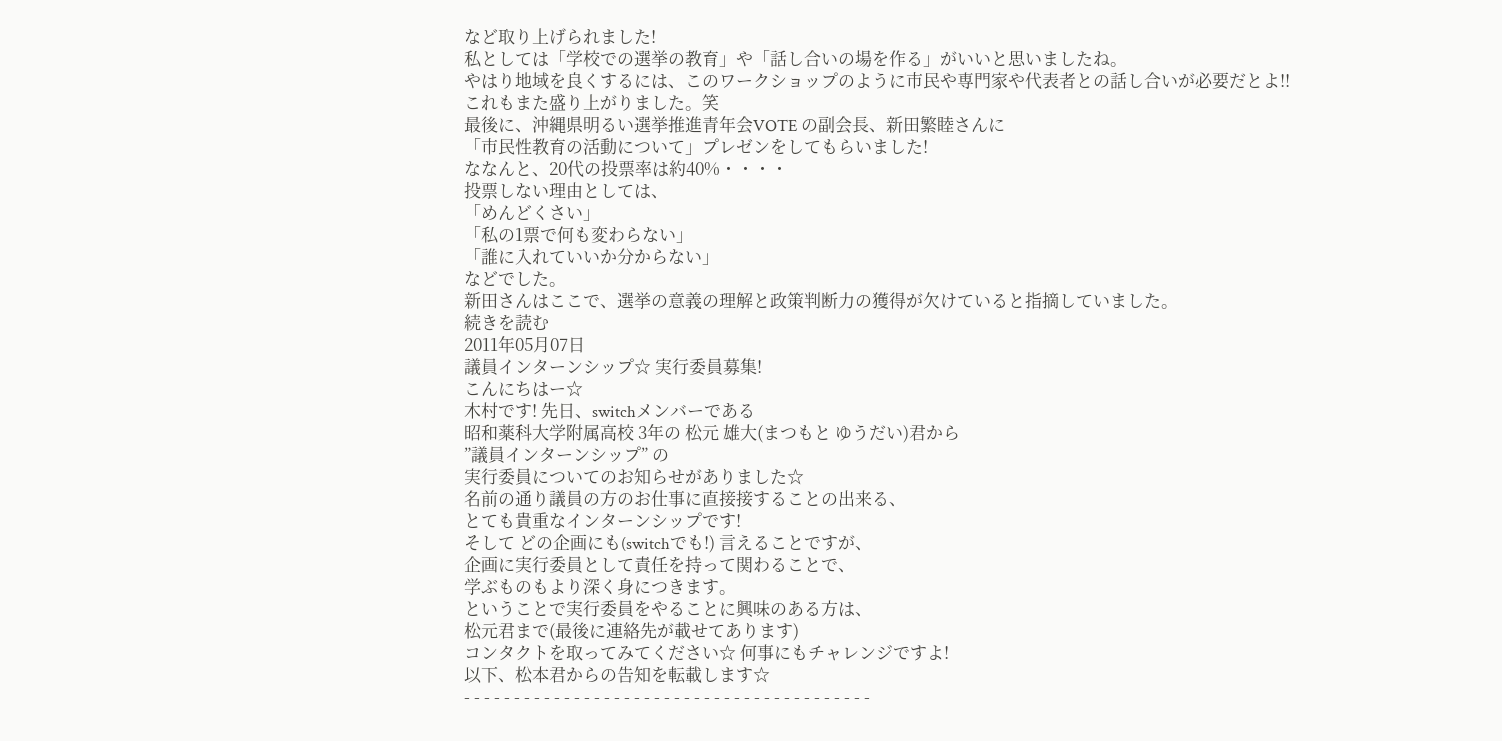など取り上げられました!
私としては「学校での選挙の教育」や「話し合いの場を作る」がいいと思いましたね。
やはり地域を良くするには、このワークショップのように市民や専門家や代表者との話し合いが必要だとよ!!
これもまた盛り上がりました。笑
最後に、沖縄県明るい選挙推進青年会VOTE の副会長、新田繁睦さんに
「市民性教育の活動について」プレゼンをしてもらいました!
ななんと、20代の投票率は約40%・・・・
投票しない理由としては、
「めんどくさい」
「私の1票で何も変わらない」
「誰に入れていいか分からない」
などでした。
新田さんはここで、選挙の意義の理解と政策判断力の獲得が欠けていると指摘していました。
続きを読む
2011年05月07日
議員インターンシップ☆ 実行委員募集!
こんにちはー☆
木村です! 先日、switchメンバーである
昭和薬科大学附属高校 3年の 松元 雄大(まつもと ゆうだい)君から
”議員インターンシップ” の
実行委員についてのお知らせがありました☆
名前の通り議員の方のお仕事に直接接することの出来る、
とても貴重なインターンシップです!
そして どの企画にも(switchでも!) 言えることですが、
企画に実行委員として責任を持って関わることで、
学ぶものもより深く身につきます。
ということで実行委員をやることに興味のある方は、
松元君まで(最後に連絡先が載せてあります)
コンタクトを取ってみてください☆ 何事にもチャレンジですよ!
以下、松本君からの告知を転載します☆
- - - - - - - - - - - - - - - - - - - - - - - - - - - - - - - - - - - - - - - - -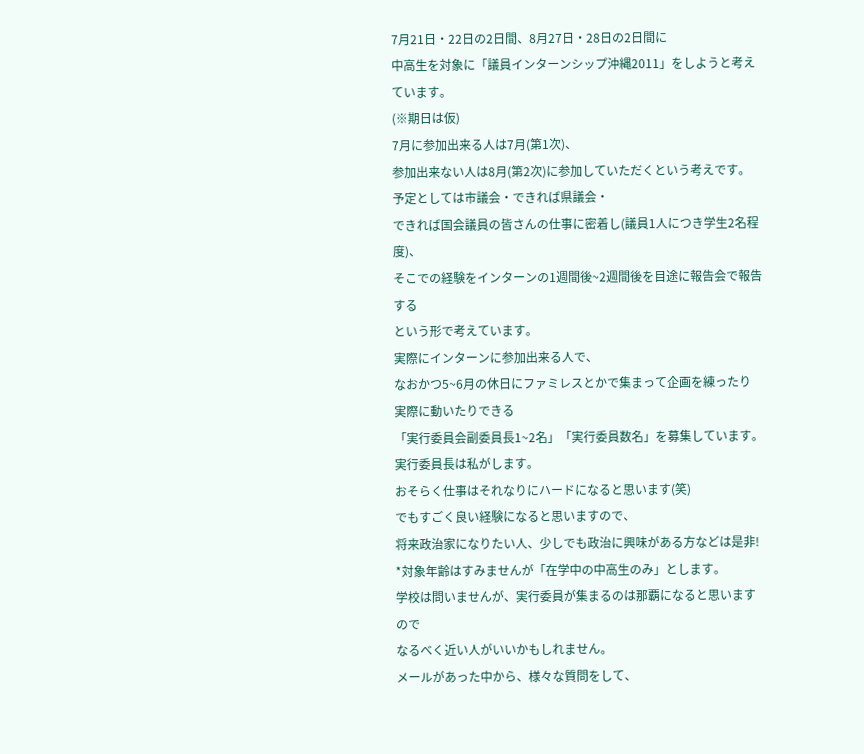7月21日・22日の2日間、8月27日・28日の2日間に
中高生を対象に「議員インターンシップ沖縄2011」をしようと考えています。
(※期日は仮)
7月に参加出来る人は7月(第1次)、
参加出来ない人は8月(第2次)に参加していただくという考えです。
予定としては市議会・できれば県議会・
できれば国会議員の皆さんの仕事に密着し(議員1人につき学生2名程度)、
そこでの経験をインターンの1週間後~2週間後を目途に報告会で報告する
という形で考えています。
実際にインターンに参加出来る人で、
なおかつ5~6月の休日にファミレスとかで集まって企画を練ったり
実際に動いたりできる
「実行委員会副委員長1~2名」「実行委員数名」を募集しています。
実行委員長は私がします。
おそらく仕事はそれなりにハードになると思います(笑)
でもすごく良い経験になると思いますので、
将来政治家になりたい人、少しでも政治に興味がある方などは是非!
*対象年齢はすみませんが「在学中の中高生のみ」とします。
学校は問いませんが、実行委員が集まるのは那覇になると思いますので
なるべく近い人がいいかもしれません。
メールがあった中から、様々な質問をして、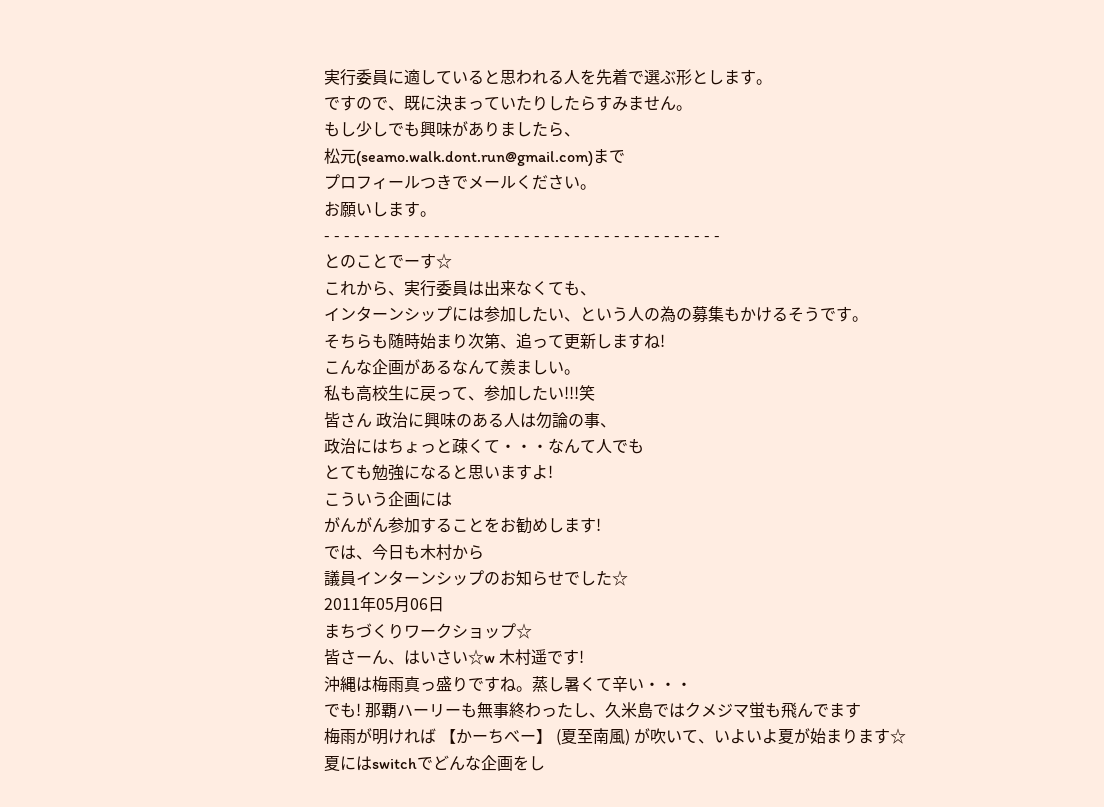実行委員に適していると思われる人を先着で選ぶ形とします。
ですので、既に決まっていたりしたらすみません。
もし少しでも興味がありましたら、
松元(seamo.walk.dont.run@gmail.com)まで
プロフィールつきでメールください。
お願いします。
- - - - - - - - - - - - - - - - - - - - - - - - - - - - - - - - - - - - - - - -
とのことでーす☆
これから、実行委員は出来なくても、
インターンシップには参加したい、という人の為の募集もかけるそうです。
そちらも随時始まり次第、追って更新しますね!
こんな企画があるなんて羨ましい。
私も高校生に戻って、参加したい!!!笑
皆さん 政治に興味のある人は勿論の事、
政治にはちょっと疎くて・・・なんて人でも
とても勉強になると思いますよ!
こういう企画には
がんがん参加することをお勧めします!
では、今日も木村から
議員インターンシップのお知らせでした☆
2011年05月06日
まちづくりワークショップ☆
皆さーん、はいさい☆w 木村遥です!
沖縄は梅雨真っ盛りですね。蒸し暑くて辛い・・・
でも! 那覇ハーリーも無事終わったし、久米島ではクメジマ蛍も飛んでます
梅雨が明ければ 【かーちべー】 (夏至南風) が吹いて、いよいよ夏が始まります☆
夏にはswitchでどんな企画をし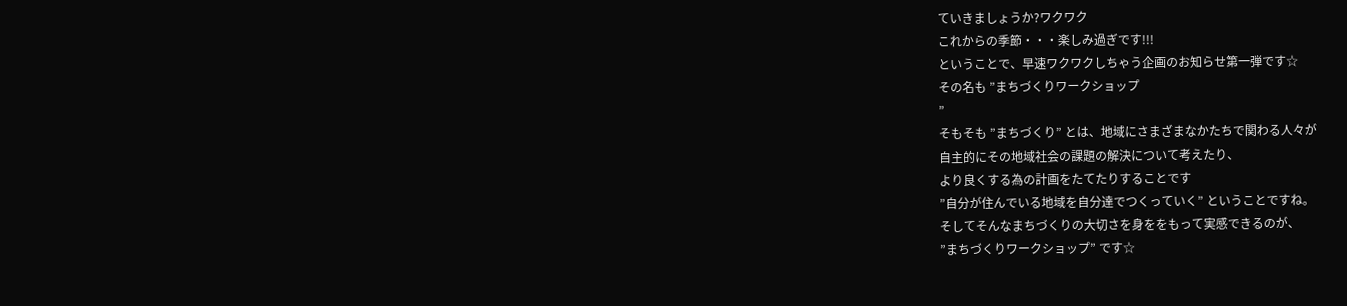ていきましょうか?ワクワク
これからの季節・・・楽しみ過ぎです!!!
ということで、早速ワクワクしちゃう企画のお知らせ第一弾です☆
その名も ”まちづくりワークショップ
”
そもそも ”まちづくり” とは、地域にさまざまなかたちで関わる人々が
自主的にその地域社会の課題の解決について考えたり、
より良くする為の計画をたてたりすることです
”自分が住んでいる地域を自分達でつくっていく” ということですね。
そしてそんなまちづくりの大切さを身ををもって実感できるのが、
”まちづくりワークショップ” です☆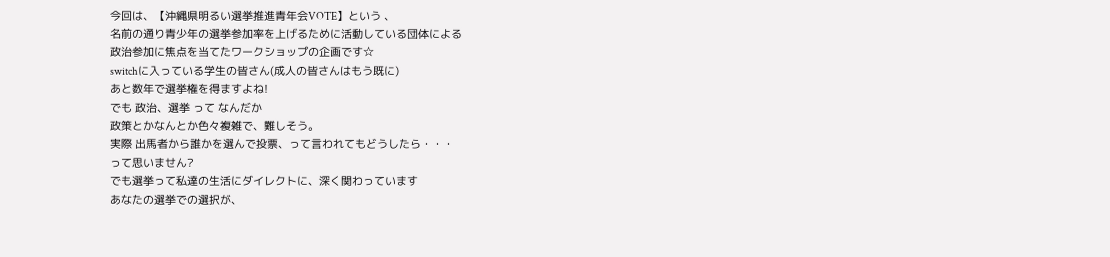今回は、【沖縄県明るい選挙推進青年会VOTE】という 、
名前の通り青少年の選挙参加率を上げるために活動している団体による
政治参加に焦点を当てたワークショップの企画です☆
switchに入っている学生の皆さん(成人の皆さんはもう既に)
あと数年で選挙権を得ますよね!
でも 政治、選挙 って なんだか
政策とかなんとか色々複雑で、難しそう。
実際 出馬者から誰かを選んで投票、って言われてもどうしたら・・・
って思いません?
でも選挙って私達の生活にダイレクトに、深く関わっています
あなたの選挙での選択が、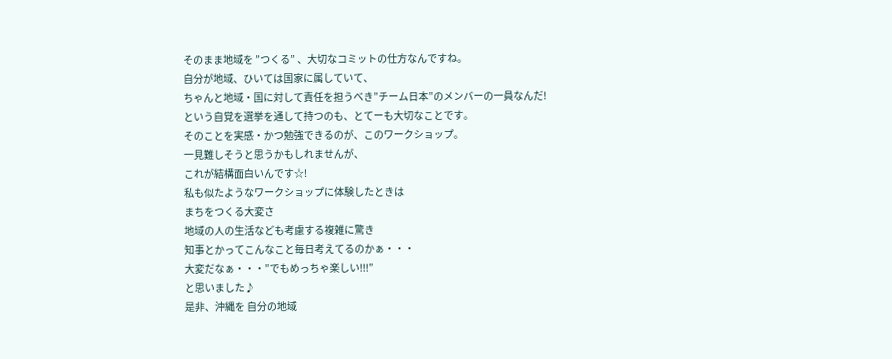そのまま地域を ”つくる” 、大切なコミットの仕方なんですね。
自分が地域、ひいては国家に属していて、
ちゃんと地域・国に対して責任を担うべき”チーム日本”のメンバーの一員なんだ!
という自覚を選挙を通して持つのも、とてーも大切なことです。
そのことを実感・かつ勉強できるのが、このワークショップ。
一見難しそうと思うかもしれませんが、
これが結構面白いんです☆!
私も似たようなワークショップに体験したときは
まちをつくる大変さ
地域の人の生活なども考慮する複雑に驚き
知事とかってこんなこと毎日考えてるのかぁ・・・
大変だなぁ・・・”でもめっちゃ楽しい!!!”
と思いました♪
是非、沖縄を 自分の地域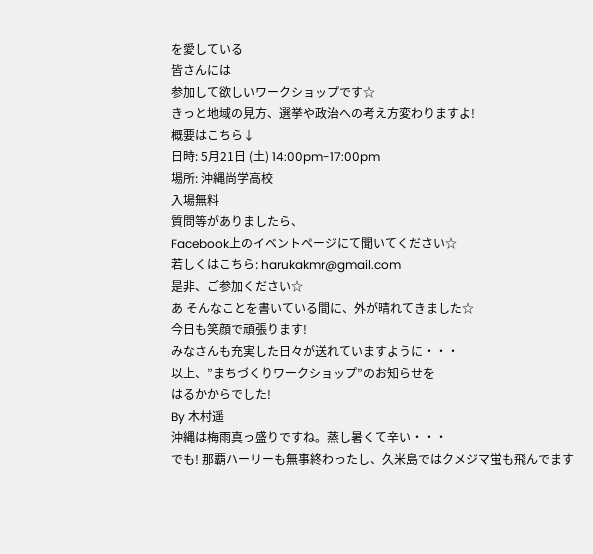を愛している
皆さんには
参加して欲しいワークショップです☆
きっと地域の見方、選挙や政治への考え方変わりますよ!
概要はこちら↓
日時: 5月21日 (土) 14:00pm-17:00pm
場所: 沖縄尚学高校
入場無料
質問等がありましたら、
Facebook上のイベントページにて聞いてください☆
若しくはこちら: harukakmr@gmail.com
是非、ご参加ください☆
あ そんなことを書いている間に、外が晴れてきました☆
今日も笑顔で頑張ります!
みなさんも充実した日々が送れていますように・・・
以上、”まちづくりワークショップ”のお知らせを
はるかからでした!
By 木村遥
沖縄は梅雨真っ盛りですね。蒸し暑くて辛い・・・
でも! 那覇ハーリーも無事終わったし、久米島ではクメジマ蛍も飛んでます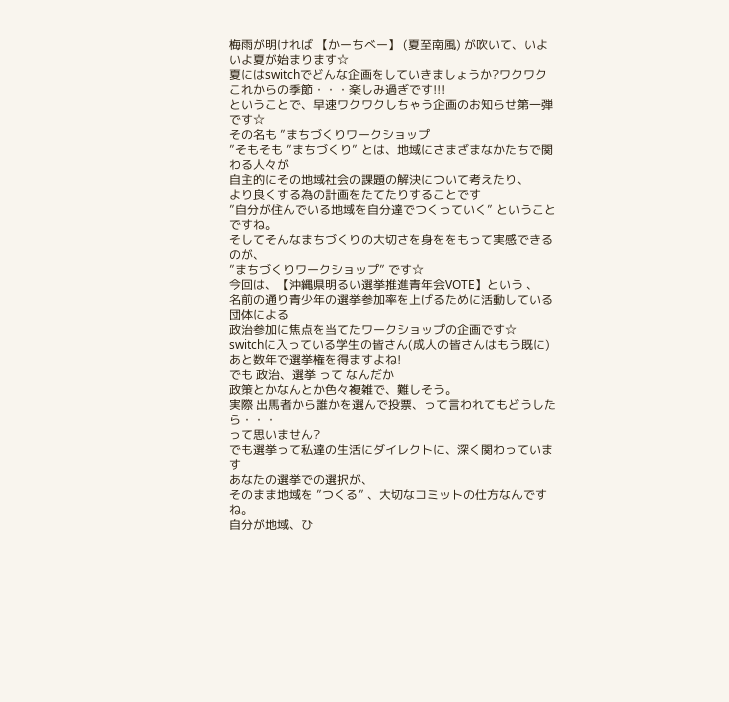梅雨が明ければ 【かーちべー】 (夏至南風) が吹いて、いよいよ夏が始まります☆
夏にはswitchでどんな企画をしていきましょうか?ワクワク
これからの季節・・・楽しみ過ぎです!!!
ということで、早速ワクワクしちゃう企画のお知らせ第一弾です☆
その名も ”まちづくりワークショップ
”そもそも ”まちづくり” とは、地域にさまざまなかたちで関わる人々が
自主的にその地域社会の課題の解決について考えたり、
より良くする為の計画をたてたりすることです
”自分が住んでいる地域を自分達でつくっていく” ということですね。
そしてそんなまちづくりの大切さを身ををもって実感できるのが、
”まちづくりワークショップ” です☆
今回は、【沖縄県明るい選挙推進青年会VOTE】という 、
名前の通り青少年の選挙参加率を上げるために活動している団体による
政治参加に焦点を当てたワークショップの企画です☆
switchに入っている学生の皆さん(成人の皆さんはもう既に)
あと数年で選挙権を得ますよね!
でも 政治、選挙 って なんだか
政策とかなんとか色々複雑で、難しそう。
実際 出馬者から誰かを選んで投票、って言われてもどうしたら・・・
って思いません?
でも選挙って私達の生活にダイレクトに、深く関わっています
あなたの選挙での選択が、
そのまま地域を ”つくる” 、大切なコミットの仕方なんですね。
自分が地域、ひ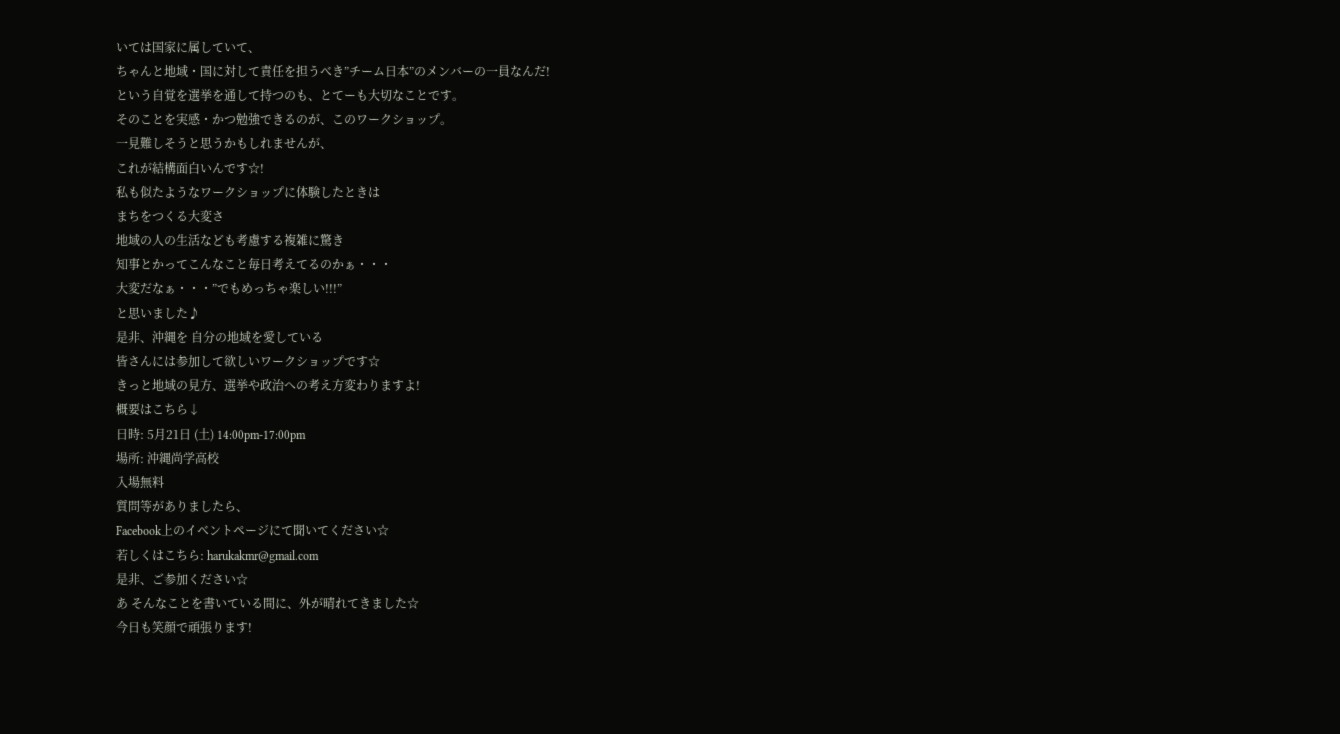いては国家に属していて、
ちゃんと地域・国に対して責任を担うべき”チーム日本”のメンバーの一員なんだ!
という自覚を選挙を通して持つのも、とてーも大切なことです。
そのことを実感・かつ勉強できるのが、このワークショップ。
一見難しそうと思うかもしれませんが、
これが結構面白いんです☆!
私も似たようなワークショップに体験したときは
まちをつくる大変さ
地域の人の生活なども考慮する複雑に驚き
知事とかってこんなこと毎日考えてるのかぁ・・・
大変だなぁ・・・”でもめっちゃ楽しい!!!”
と思いました♪
是非、沖縄を 自分の地域を愛している
皆さんには参加して欲しいワークショップです☆
きっと地域の見方、選挙や政治への考え方変わりますよ!
概要はこちら↓
日時: 5月21日 (土) 14:00pm-17:00pm
場所: 沖縄尚学高校
入場無料
質問等がありましたら、
Facebook上のイベントページにて聞いてください☆
若しくはこちら: harukakmr@gmail.com
是非、ご参加ください☆
あ そんなことを書いている間に、外が晴れてきました☆
今日も笑顔で頑張ります!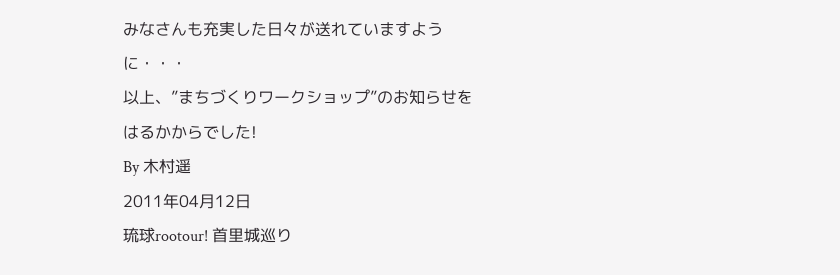みなさんも充実した日々が送れていますように・・・
以上、”まちづくりワークショップ”のお知らせを
はるかからでした!
By 木村遥
2011年04月12日
琉球rootour! 首里城巡り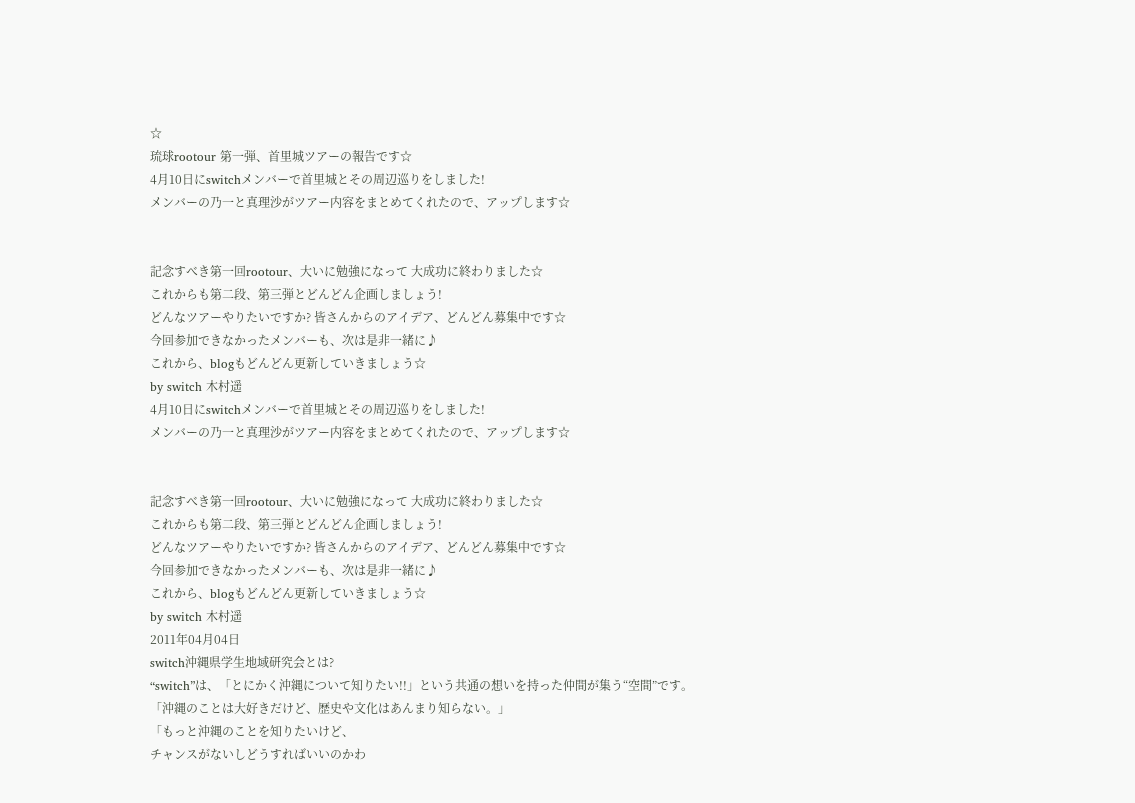☆
琉球rootour 第一弾、首里城ツアーの報告です☆
4月10日にswitchメンバーで首里城とその周辺巡りをしました!
メンバーの乃一と真理沙がツアー内容をまとめてくれたので、アップします☆


記念すべき第一回rootour、大いに勉強になって 大成功に終わりました☆
これからも第二段、第三弾とどんどん企画しましょう!
どんなツアーやりたいですか? 皆さんからのアイデア、どんどん募集中です☆
今回参加できなかったメンバーも、次は是非一緒に♪
これから、blogもどんどん更新していきましょう☆
by switch 木村遥
4月10日にswitchメンバーで首里城とその周辺巡りをしました!
メンバーの乃一と真理沙がツアー内容をまとめてくれたので、アップします☆


記念すべき第一回rootour、大いに勉強になって 大成功に終わりました☆
これからも第二段、第三弾とどんどん企画しましょう!
どんなツアーやりたいですか? 皆さんからのアイデア、どんどん募集中です☆
今回参加できなかったメンバーも、次は是非一緒に♪
これから、blogもどんどん更新していきましょう☆
by switch 木村遥
2011年04月04日
switch沖縄県学生地域研究会とは?
“switch”は、「とにかく沖縄について知りたい!!」という共通の想いを持った仲間が集う“空間”です。
「沖縄のことは大好きだけど、歴史や文化はあんまり知らない。」
「もっと沖縄のことを知りたいけど、
チャンスがないしどうすればいいのかわ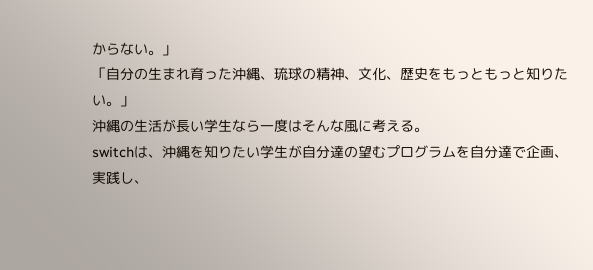からない。」
「自分の生まれ育った沖縄、琉球の精神、文化、歴史をもっともっと知りたい。」
沖縄の生活が長い学生なら一度はそんな風に考える。
switchは、沖縄を知りたい学生が自分達の望むプログラムを自分達で企画、実践し、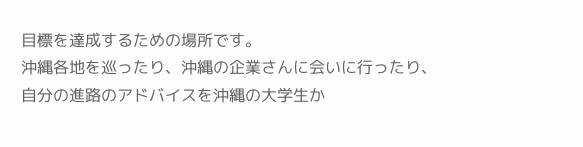目標を達成するための場所です。
沖縄各地を巡ったり、沖縄の企業さんに会いに行ったり、
自分の進路のアドバイスを沖縄の大学生か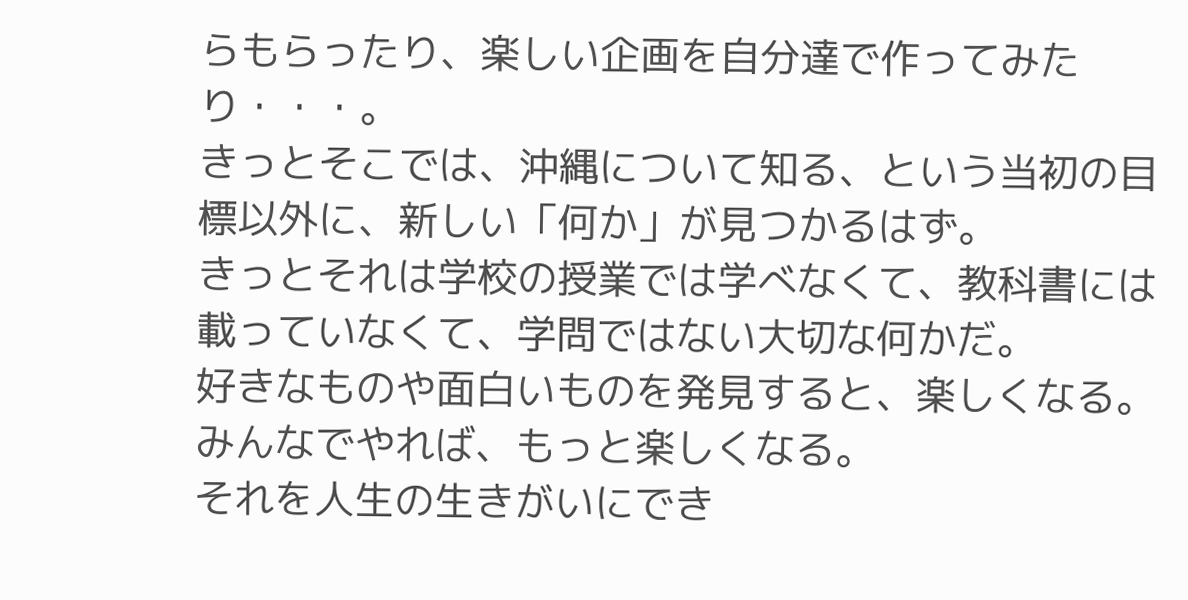らもらったり、楽しい企画を自分達で作ってみたり・・・。
きっとそこでは、沖縄について知る、という当初の目標以外に、新しい「何か」が見つかるはず。
きっとそれは学校の授業では学べなくて、教科書には載っていなくて、学問ではない大切な何かだ。
好きなものや面白いものを発見すると、楽しくなる。
みんなでやれば、もっと楽しくなる。
それを人生の生きがいにでき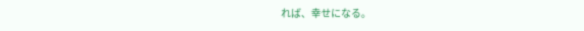れば、幸せになる。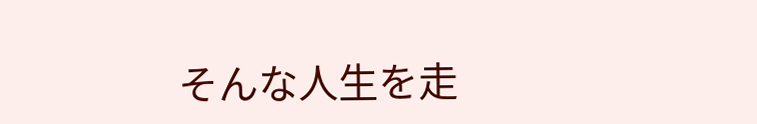そんな人生を走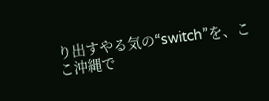り出すやる気の“switch”を、ここ沖縄で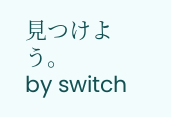見つけよう。
by switch